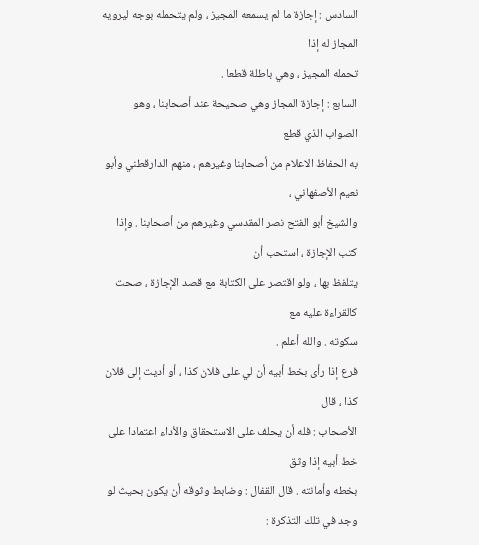السادس : إجازة ما لم يسمعه المجيز ، ولم يتحمله بوجه ليرويه المجاز له إذا
تحمله المجيز ، وهي باطلة قطعا .
السابع : إجازة المجاز وهي صحيحة عند أصحابنا ، وهو الصواب الذي قطع
به الحفاظ الاعلام من أصحابنا وغيرهم ، منهم الدارقطني وأبو نعيم الأصفهاني ،
والشيخ أبو الفتح نصر المقدسي وغيرهم من أصحابنا . وإذا كتب الإجازة ، استحب أن
يتلفظ بها ، ولو اقتصر على الكتابة مع قصد الإجازة ، صحت كالقراءة عليه مع
سكوته . والله أعلم .
فرع إذا رأى بخط أبيه أن لي على فلان كذا ، أو أديت إلى فلان كذا ، قال
الأصحاب : فله أن يحلف على الاستحقاق والأداء اعتمادا على خط أبيه إذا وثق
بخطه وأمانته . قال القفال : وضابط وثوقه أن يكون بحيث لو وجد في تلك التذكرة :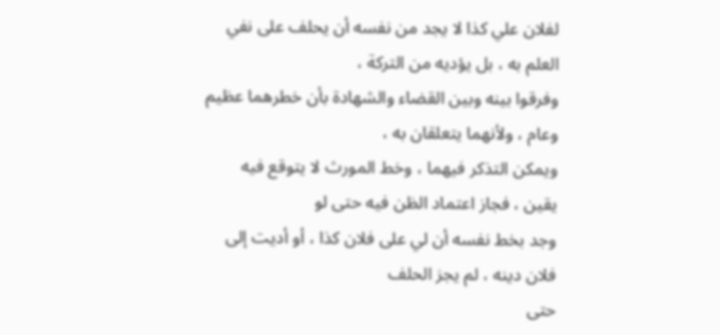لفلان علي كذا لا يجد من نفسه أن يحلف على نفي العلم به ، بل يؤديه من التركة ،
وفرقوا بينه وبين القضاء والشهادة بأن خطرهما عظيم وعام ، ولأنهما يتعلقان به ،
ويمكن التذكر فيهما ، وخط المورث لا يتوقع فيه يقين ، فجاز اعتماد الظن فيه حتى لو
وجد بخط نفسه أن لي على فلان كذا ، أو أديت إلى فلان دينه ، لم يجز الحلف
حتى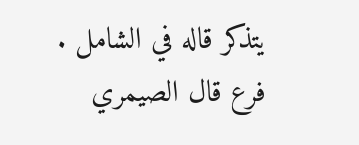يتذكر قاله في الشامل .
فرع قال الصيمري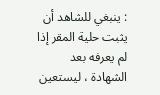: ينبغي للشاهد أن يثبت حلية المقر إذا لم يعرفه بعد
الشهادة ، ليستعين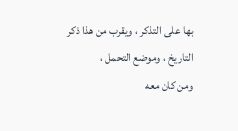بها على التذكر ، ويقرب من هذا ذكر التاريخ ، وموضع التحمل ،
ومن كان معه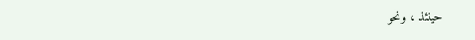حينئذ ، ونحو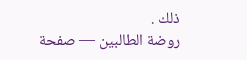ذلك .
روضة الطالبين — صفحة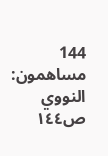144
مساهمون: النووي
ص١٤٤